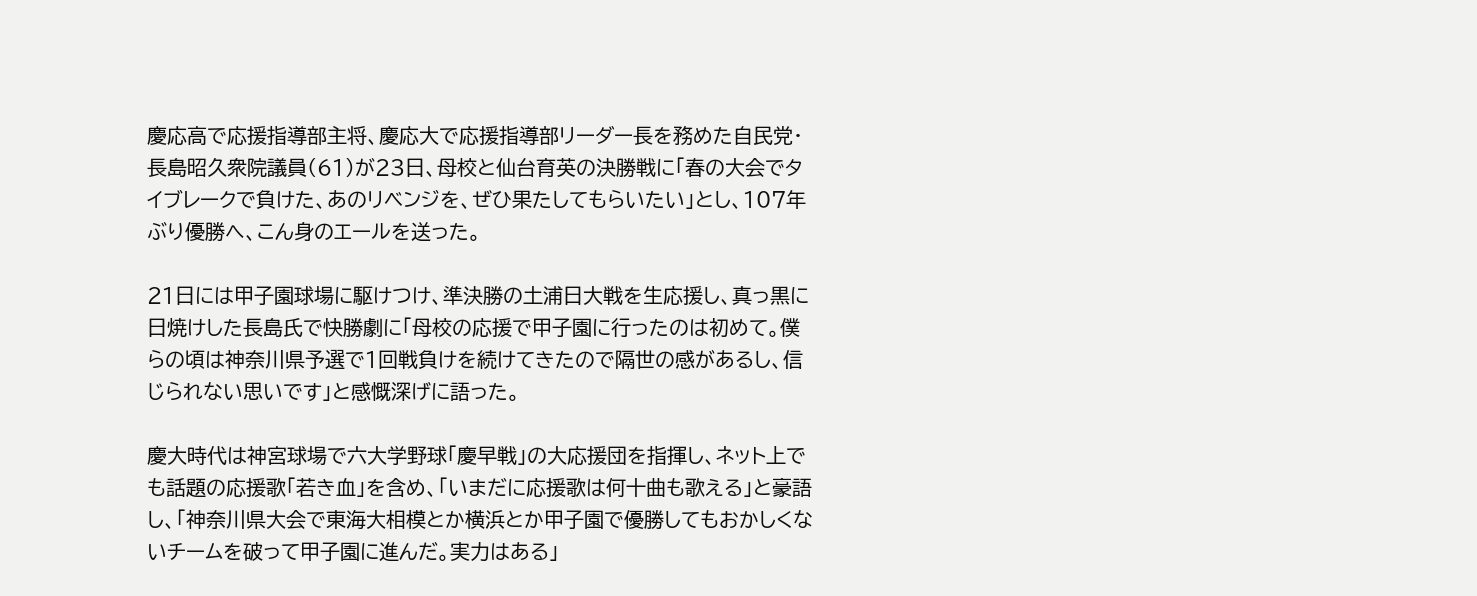慶応高で応援指導部主将、慶応大で応援指導部リーダー長を務めた自民党・長島昭久衆院議員(61)が23日、母校と仙台育英の決勝戦に「春の大会でタイブレークで負けた、あのリベンジを、ぜひ果たしてもらいたい」とし、107年ぶり優勝へ、こん身のエールを送った。

21日には甲子園球場に駆けつけ、準決勝の土浦日大戦を生応援し、真っ黒に日焼けした長島氏で快勝劇に「母校の応援で甲子園に行ったのは初めて。僕らの頃は神奈川県予選で1回戦負けを続けてきたので隔世の感があるし、信じられない思いです」と感慨深げに語った。

慶大時代は神宮球場で六大学野球「慶早戦」の大応援団を指揮し、ネット上でも話題の応援歌「若き血」を含め、「いまだに応援歌は何十曲も歌える」と豪語し、「神奈川県大会で東海大相模とか横浜とか甲子園で優勝してもおかしくないチームを破って甲子園に進んだ。実力はある」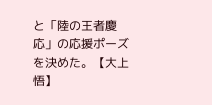と「陸の王者慶応」の応援ポーズを決めた。【大上悟】